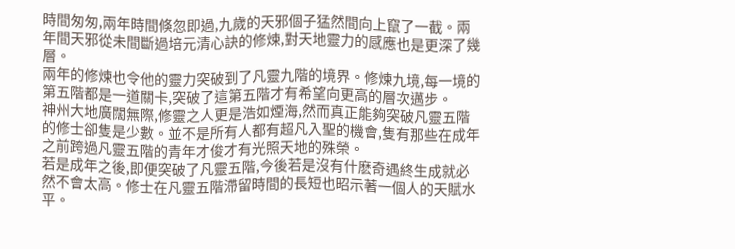時間匆匆,兩年時間倏忽即過,九歲的天邪個子猛然間向上竄了一截。兩年間天邪從未間斷過培元清心訣的修煉,對天地靈力的感應也是更深了幾層。
兩年的修煉也令他的靈力突破到了凡靈九階的境界。修煉九境,每一境的第五階都是一道關卡,突破了這第五階才有希望向更高的層次邁步。
神州大地廣闊無際,修靈之人更是浩如煙海,然而真正能夠突破凡靈五階的修士卻隻是少數。並不是所有人都有超凡入聖的機會,隻有那些在成年之前跨過凡靈五階的青年才俊才有光照天地的殊榮。
若是成年之後,即便突破了凡靈五階,今後若是沒有什麽奇遇終生成就必然不會太高。修士在凡靈五階滯留時間的長短也昭示著一個人的天賦水平。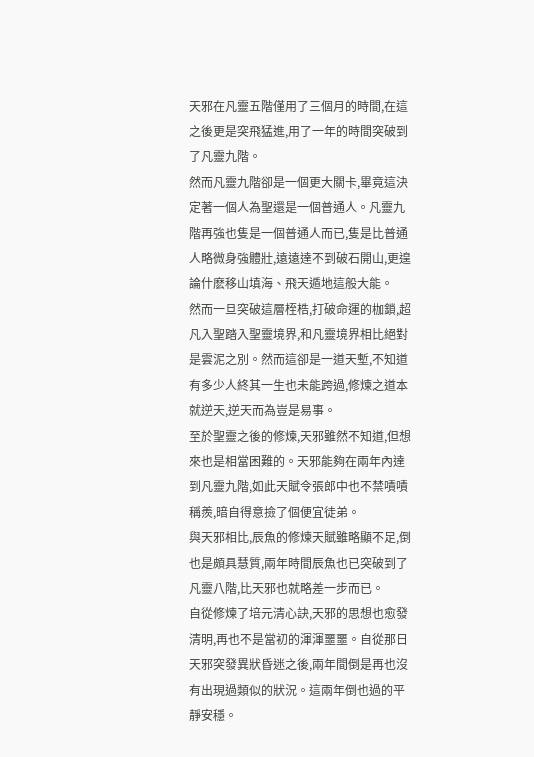天邪在凡靈五階僅用了三個月的時間,在這之後更是突飛猛進,用了一年的時間突破到了凡靈九階。
然而凡靈九階卻是一個更大關卡,畢竟這決定著一個人為聖還是一個普通人。凡靈九階再強也隻是一個普通人而已,隻是比普通人略微身強體壯,遠遠達不到破石開山,更遑論什麽移山填海、飛天遁地這般大能。
然而一旦突破這層桎梏,打破命運的枷鎖,超凡入聖踏入聖靈境界,和凡靈境界相比絕對是雲泥之別。然而這卻是一道天塹,不知道有多少人終其一生也未能跨過,修煉之道本就逆天,逆天而為豈是易事。
至於聖靈之後的修煉,天邪雖然不知道,但想來也是相當困難的。天邪能夠在兩年內達到凡靈九階,如此天賦令張郎中也不禁嘖嘖稱羨,暗自得意撿了個便宜徒弟。
與天邪相比,辰魚的修煉天賦雖略顯不足,倒也是頗具慧質,兩年時間辰魚也已突破到了凡靈八階,比天邪也就略差一步而已。
自從修煉了培元清心訣,天邪的思想也愈發清明,再也不是當初的渾渾噩噩。自從那日天邪突發異狀昏迷之後,兩年間倒是再也沒有出現過類似的狀況。這兩年倒也過的平靜安穩。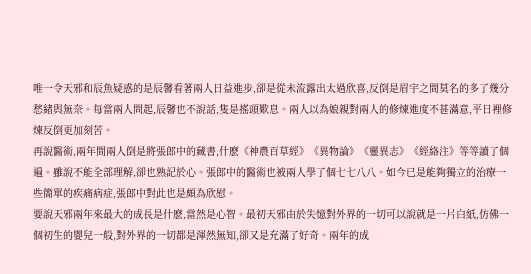唯一令天邪和辰魚疑惑的是辰馨看著兩人日益進步,卻是從未流露出太過欣喜,反倒是眉宇之間莫名的多了幾分愁緒與無奈。每當兩人問起,辰馨也不說話,隻是搖頭歎息。兩人以為娘親對兩人的修煉進度不甚滿意,平日裡修煉反倒更加刻苦。
再說醫術,兩年間兩人倒是將張郎中的藏書,什麽《神農百草經》《異物論》《靈異志》《經絡注》等等讀了個遍。雖說不能全部理解,卻也熟記於心。張郎中的醫術也被兩人學了個七七八八。如今已是能夠獨立的治療一些簡單的疾痛病症,張郎中對此也是頗為欣慰。
要說天邪兩年來最大的成長是什麽,當然是心智。最初天邪由於失憶對外界的一切可以說就是一片白紙,仿佛一個初生的嬰兒一般,對外界的一切都是渾然無知,卻又是充滿了好奇。兩年的成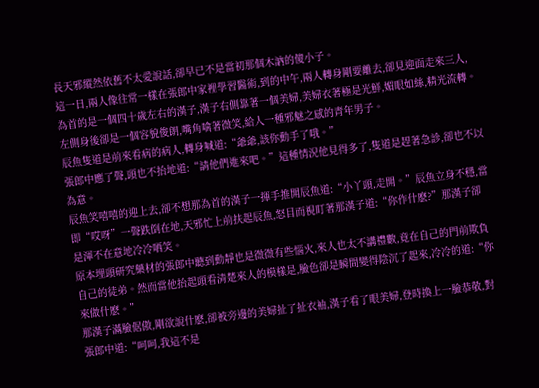長天邪縱然依舊不太愛說話,卻早已不是當初那個木訥的傻小子。
這一日,兩人像往常一樣在張郎中家裡學習醫術,到的中午,兩人轉身剛要離去,卻見迎面走來三人,為首的是一個四十歲左右的漢子,漢子右側靠著一個美婦,美婦衣著極是光鮮,媚眼如絲,精光流轉。左側身後卻是一個容貌俊朗,嘴角噙著微笑,給人一種邪魅之感的青年男子。
辰魚隻道是前來看病的病人,轉身喊道:“爺爺,該你動手了哦。”
張郎中應了聲,頭也不抬地道:“請他們進來吧。”這種情況他見得多了,隻道是趕著急診,卻也不以為意。
辰魚笑嘻嘻的迎上去,卻不想那為首的漢子一揮手推開辰魚道:“小丫頭,走開。”辰魚立身不穩,當即“哎呀”一聲跌倒在地,天邪忙上前扶起辰魚,怒目而視盯著那漢子道:“你作什麽?”那漢子卻是渾不在意地冷冷哂笑。
原本埋頭研究藥材的張郎中聽到動靜也是微微有些惱火,來人也太不講禮數,竟在自己的門前欺負自己的徒弟。然而當他抬起頭看清楚來人的模樣是,臉色卻是瞬間變得陰沉了起來,冷冷的道:“你來做什麽。”
那漢子滿臉倨傲,剛欲說什麽,卻被旁邊的美婦扯了扯衣袖,漢子看了眼美婦,登時換上一臉恭敬,對張郎中道:“呵呵,我這不是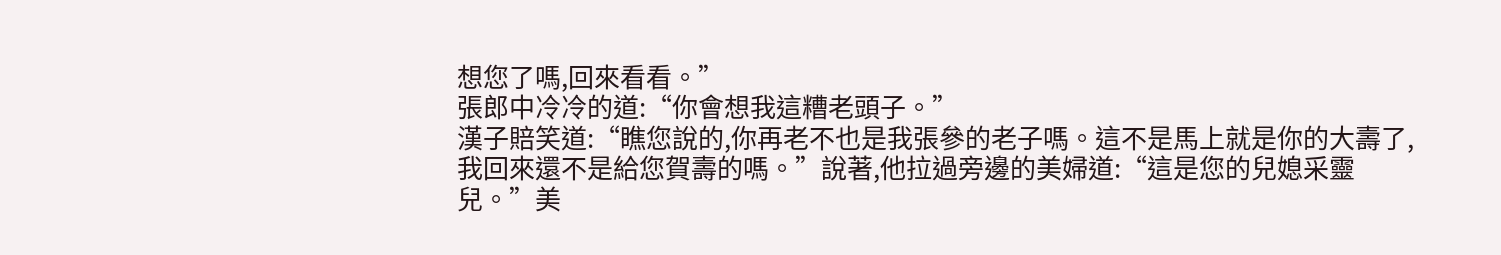想您了嗎,回來看看。”
張郎中冷冷的道:“你會想我這糟老頭子。”
漢子賠笑道:“瞧您說的,你再老不也是我張參的老子嗎。這不是馬上就是你的大壽了,我回來還不是給您賀壽的嗎。”說著,他拉過旁邊的美婦道:“這是您的兒媳采靈兒。”美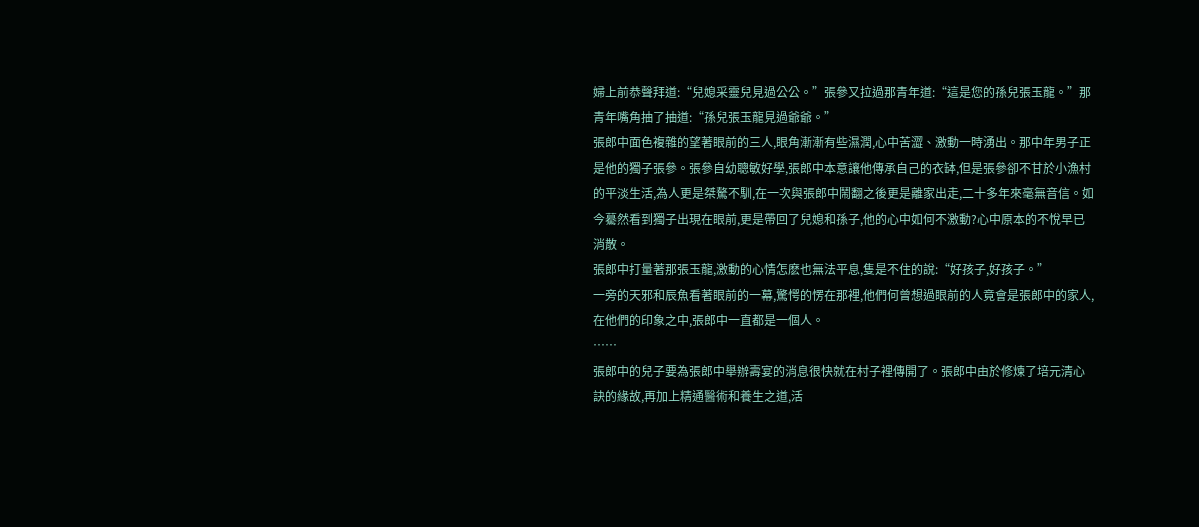婦上前恭聲拜道:“兒媳采靈兒見過公公。”張參又拉過那青年道:“這是您的孫兒張玉龍。”那青年嘴角抽了抽道:“孫兒張玉龍見過爺爺。”
張郎中面色複雜的望著眼前的三人,眼角漸漸有些濕潤,心中苦澀、激動一時湧出。那中年男子正是他的獨子張參。張參自幼聰敏好學,張郎中本意讓他傳承自己的衣缽,但是張參卻不甘於小漁村的平淡生活,為人更是桀驁不馴,在一次與張郎中鬧翻之後更是離家出走,二十多年來毫無音信。如今驀然看到獨子出現在眼前,更是帶回了兒媳和孫子,他的心中如何不激動?心中原本的不悅早已消散。
張郎中打量著那張玉龍,激動的心情怎麽也無法平息,隻是不住的說:“好孩子,好孩子。”
一旁的天邪和辰魚看著眼前的一幕,驚愕的愣在那裡,他們何曾想過眼前的人竟會是張郎中的家人,在他們的印象之中,張郎中一直都是一個人。
……
張郎中的兒子要為張郎中舉辦壽宴的消息很快就在村子裡傳開了。張郎中由於修煉了培元清心訣的緣故,再加上精通醫術和養生之道,活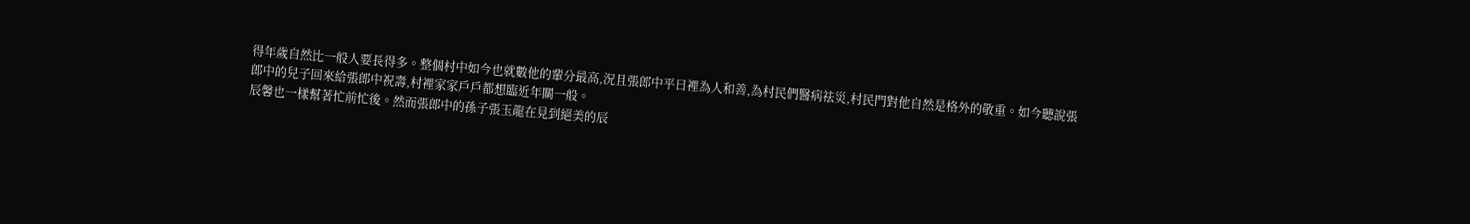得年歲自然比一般人要長得多。整個村中如今也就數他的輩分最高,況且張郎中平日裡為人和善,為村民們醫病祛災,村民門對他自然是格外的敬重。如今聽說張郎中的兒子回來給張郎中祝壽,村裡家家戶戶都想臨近年關一般。
辰馨也一樣幫著忙前忙後。然而張郎中的孫子張玉龍在見到絕美的辰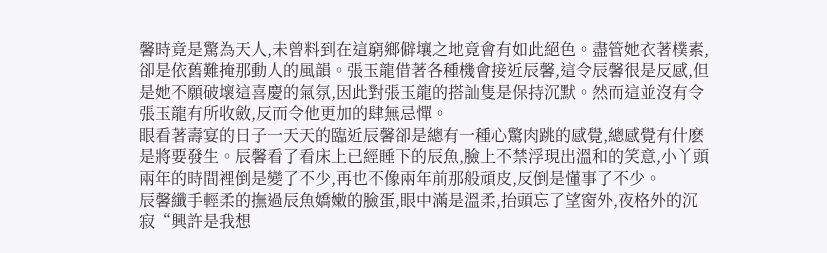馨時竟是驚為天人,未曾料到在這窮鄉僻壤之地竟會有如此絕色。盡管她衣著樸素,卻是依舊難掩那動人的風韻。張玉龍借著各種機會接近辰馨,這令辰馨很是反感,但是她不願破壞這喜慶的氣氛,因此對張玉龍的搭訕隻是保持沉默。然而這並沒有令張玉龍有所收斂,反而令他更加的肆無忌憚。
眼看著壽宴的日子一天天的臨近辰馨卻是總有一種心驚肉跳的感覺,總感覺有什麽是將要發生。辰馨看了看床上已經睡下的辰魚,臉上不禁浮現出溫和的笑意,小丫頭兩年的時間裡倒是變了不少,再也不像兩年前那般頑皮,反倒是懂事了不少。
辰馨纖手輕柔的撫過辰魚嬌嫩的臉蛋,眼中滿是溫柔,抬頭忘了望窗外,夜格外的沉寂“興許是我想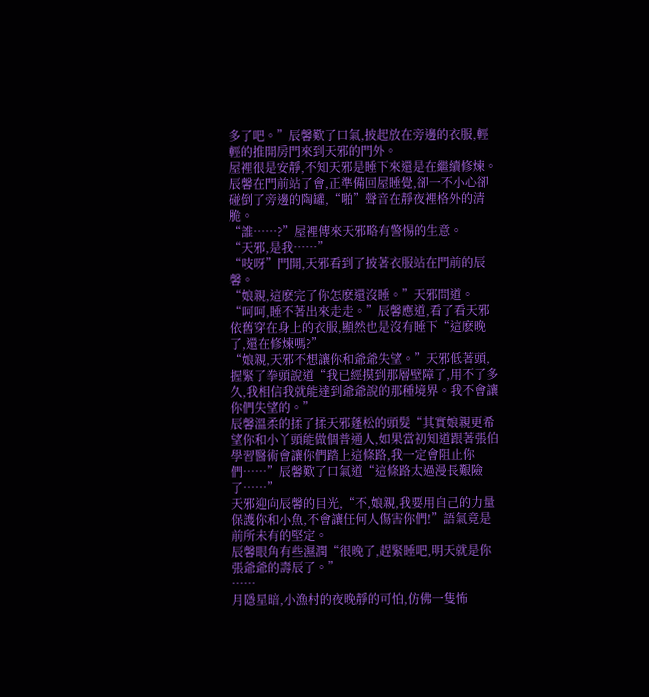多了吧。”辰馨歎了口氣,披起放在旁邊的衣服,輕輕的推開房門來到天邪的門外。
屋裡很是安靜,不知天邪是睡下來還是在繼續修煉。辰馨在門前站了會,正準備回屋睡覺,卻一不小心卻碰倒了旁邊的陶罐,“啪”聲音在靜夜裡格外的清脆。
“誰……?”屋裡傳來天邪略有警惕的生意。
“天邪,是我……”
“吱呀”門開,天邪看到了披著衣服站在門前的辰馨。
“娘親,這麽完了你怎麽還沒睡。”天邪問道。
“呵呵,睡不著出來走走。”辰馨應道,看了看天邪依舊穿在身上的衣服,顯然也是沒有睡下“這麽晚了,還在修煉嗎?”
“娘親,天邪不想讓你和爺爺失望。”天邪低著頭,握緊了拳頭說道“我已經摸到那層壁障了,用不了多久,我相信我就能達到爺爺說的那種境界。我不會讓你們失望的。”
辰馨溫柔的揉了揉天邪蓬松的頭髮“其實娘親更希望你和小丫頭能做個普通人,如果當初知道跟著張伯學習醫術會讓你們踏上這條路,我一定會阻止你們……”辰馨歎了口氣道“這條路太過漫長艱險了……”
天邪迎向辰馨的目光,“不,娘親,我要用自己的力量保護你和小魚,不會讓任何人傷害你們!”語氣竟是前所未有的堅定。
辰馨眼角有些濕潤“很晚了,趕緊睡吧,明天就是你張爺爺的壽辰了。”
……
月隱星暗,小漁村的夜晚靜的可怕,仿佛一隻怖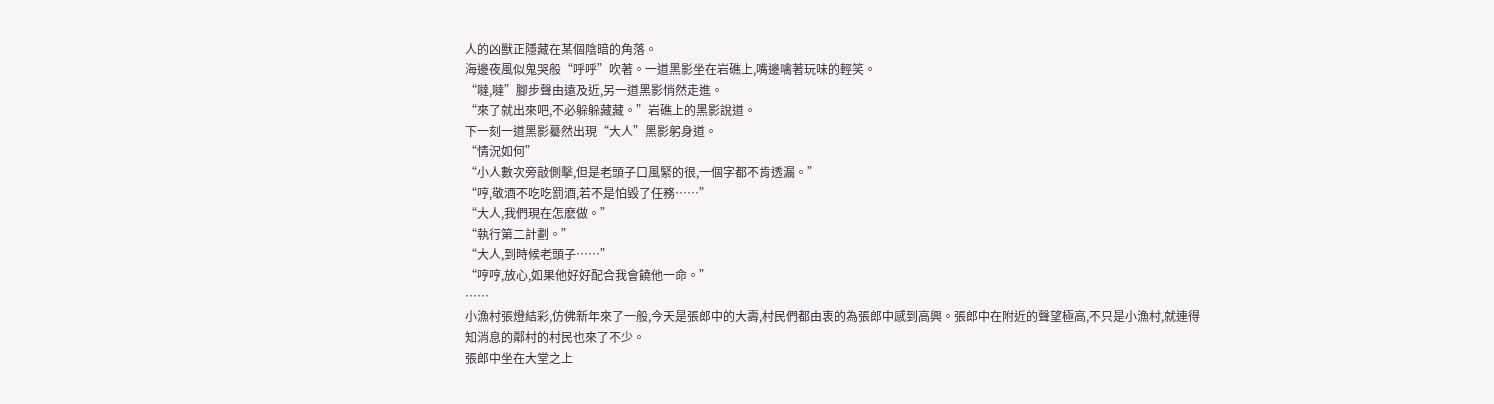人的凶獸正隱藏在某個陰暗的角落。
海邊夜風似鬼哭般“呼呼”吹著。一道黑影坐在岩礁上,嘴邊噙著玩味的輕笑。
“噠,噠”腳步聲由遠及近,另一道黑影悄然走進。
“來了就出來吧,不必躲躲藏藏。”岩礁上的黑影說道。
下一刻一道黑影驀然出現“大人”黑影躬身道。
“情況如何”
“小人數次旁敲側擊,但是老頭子口風緊的很,一個字都不肯透漏。”
“哼,敬酒不吃吃罰酒,若不是怕毀了任務……”
“大人,我們現在怎麽做。”
“執行第二計劃。”
“大人,到時候老頭子……”
“哼哼,放心,如果他好好配合我會饒他一命。”
……
小漁村張燈結彩,仿佛新年來了一般,今天是張郎中的大壽,村民們都由衷的為張郎中感到高興。張郎中在附近的聲望極高,不只是小漁村,就連得知消息的鄰村的村民也來了不少。
張郎中坐在大堂之上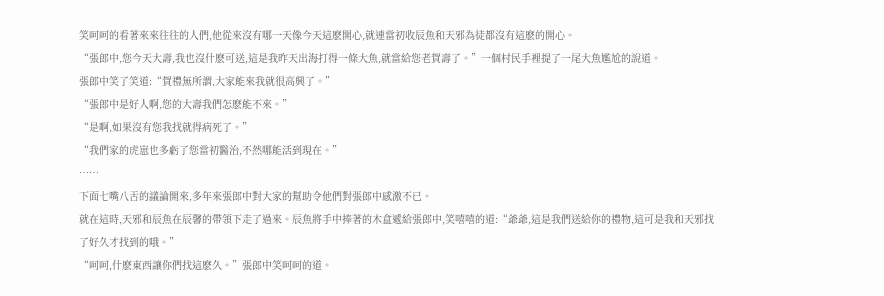笑呵呵的看著來來往往的人們,他從來沒有哪一天像今天這麽開心,就連當初收辰魚和天邪為徒都沒有這麽的開心。
“張郎中,您今天大壽,我也沒什麽可送,這是我昨天出海打得一條大魚,就當給您老賀壽了。”一個村民手裡提了一尾大魚尷尬的說道。
張郎中笑了笑道:“賀禮無所謂,大家能來我就很高興了。”
“張郎中是好人啊,您的大壽我們怎麽能不來。”
“是啊,如果沒有您我找就得病死了。”
“我們家的虎崽也多虧了您當初醫治,不然哪能活到現在。”
……
下面七嘴八舌的議論開來,多年來張郎中對大家的幫助令他們對張郎中感激不已。
就在這時,天邪和辰魚在辰馨的帶領下走了過來。辰魚將手中捧著的木盒遞給張郎中,笑嘻嘻的道:“爺爺,這是我們送給你的禮物,這可是我和天邪找了好久才找到的哦。”
“呵呵,什麽東西讓你們找這麽久。”張郎中笑呵呵的道。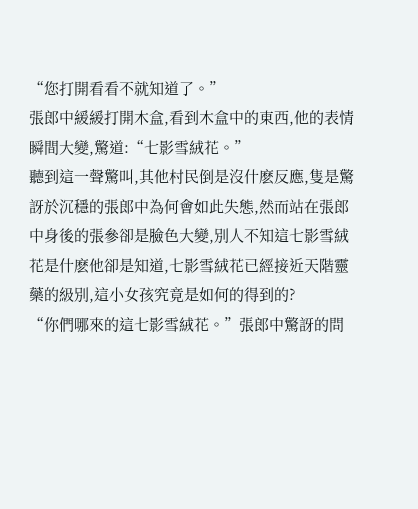“您打開看看不就知道了。”
張郎中緩緩打開木盒,看到木盒中的東西,他的表情瞬間大變,驚道:“七影雪絨花。”
聽到這一聲驚叫,其他村民倒是沒什麽反應,隻是驚訝於沉穩的張郎中為何會如此失態,然而站在張郎中身後的張參卻是臉色大變,別人不知這七影雪絨花是什麽他卻是知道,七影雪絨花已經接近天階靈藥的級別,這小女孩究竟是如何的得到的?
“你們哪來的這七影雪絨花。”張郎中驚訝的問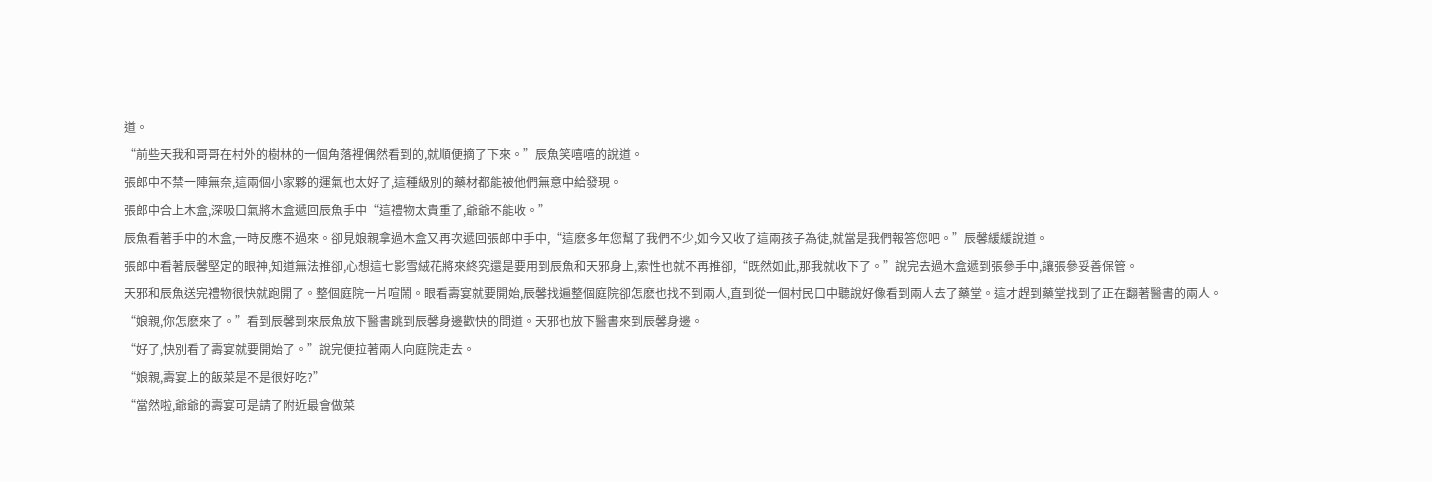道。
“前些天我和哥哥在村外的樹林的一個角落裡偶然看到的,就順便摘了下來。”辰魚笑嘻嘻的說道。
張郎中不禁一陣無奈,這兩個小家夥的運氣也太好了,這種級別的藥材都能被他們無意中給發現。
張郎中合上木盒,深吸口氣將木盒遞回辰魚手中“這禮物太貴重了,爺爺不能收。”
辰魚看著手中的木盒,一時反應不過來。卻見娘親拿過木盒又再次遞回張郎中手中,“這麽多年您幫了我們不少,如今又收了這兩孩子為徒,就當是我們報答您吧。”辰馨緩緩說道。
張郎中看著辰馨堅定的眼神,知道無法推卻,心想這七影雪絨花將來終究還是要用到辰魚和天邪身上,索性也就不再推卻,“既然如此,那我就收下了。”說完去過木盒遞到張參手中,讓張參妥善保管。
天邪和辰魚送完禮物很快就跑開了。整個庭院一片喧鬧。眼看壽宴就要開始,辰馨找遍整個庭院卻怎麽也找不到兩人,直到從一個村民口中聽說好像看到兩人去了藥堂。這才趕到藥堂找到了正在翻著醫書的兩人。
“娘親,你怎麽來了。”看到辰馨到來辰魚放下醫書跳到辰馨身邊歡快的問道。天邪也放下醫書來到辰馨身邊。
“好了,快別看了壽宴就要開始了。”說完便拉著兩人向庭院走去。
“娘親,壽宴上的飯菜是不是很好吃?”
“當然啦,爺爺的壽宴可是請了附近最會做菜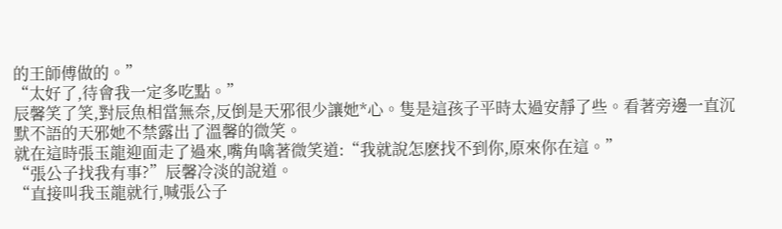的王師傅做的。”
“太好了,待會我一定多吃點。”
辰馨笑了笑,對辰魚相當無奈,反倒是天邪很少讓她*心。隻是這孩子平時太過安靜了些。看著旁邊一直沉默不語的天邪她不禁露出了溫馨的微笑。
就在這時張玉龍迎面走了過來,嘴角噙著微笑道:“我就說怎麽找不到你,原來你在這。”
“張公子找我有事?”辰馨冷淡的說道。
“直接叫我玉龍就行,喊張公子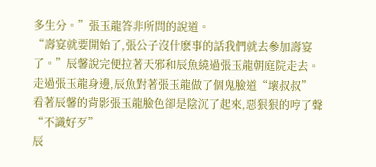多生分。”張玉龍答非所問的說道。
“壽宴就要開始了,張公子沒什麽事的話我們就去參加壽宴了。”辰馨說完便拉著天邪和辰魚繞過張玉龍朝庭院走去。走過張玉龍身邊,辰魚對著張玉龍做了個鬼臉道“壞叔叔”
看著辰馨的背影張玉龍臉色卻是陰沉了起來,惡狠狠的哼了聲“不識好歹”
辰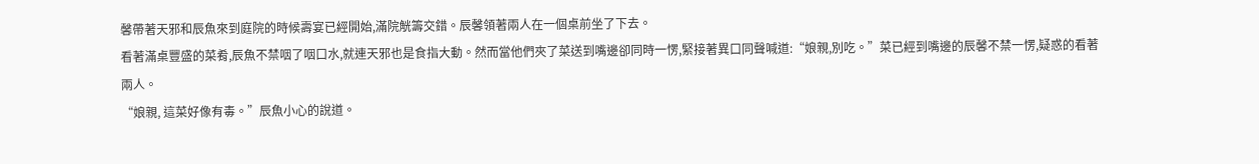馨帶著天邪和辰魚來到庭院的時候壽宴已經開始,滿院觥籌交錯。辰馨領著兩人在一個桌前坐了下去。
看著滿桌豐盛的菜肴,辰魚不禁咽了咽口水,就連天邪也是食指大動。然而當他們夾了菜送到嘴邊卻同時一愣,緊接著異口同聲喊道:“娘親,別吃。”菜已經到嘴邊的辰馨不禁一愣,疑惑的看著兩人。
“娘親, 這菜好像有毒。”辰魚小心的說道。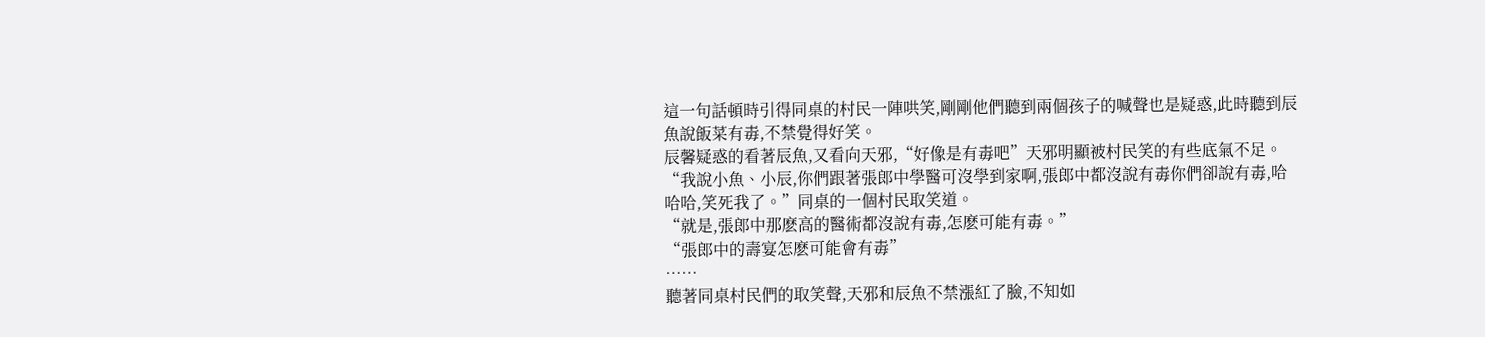這一句話頓時引得同桌的村民一陣哄笑,剛剛他們聽到兩個孩子的喊聲也是疑惑,此時聽到辰魚說飯菜有毒,不禁覺得好笑。
辰馨疑惑的看著辰魚,又看向天邪,“好像是有毒吧”天邪明顯被村民笑的有些底氣不足。
“我說小魚、小辰,你們跟著張郎中學醫可沒學到家啊,張郎中都沒說有毒你們卻說有毒,哈哈哈,笑死我了。”同桌的一個村民取笑道。
“就是,張郎中那麽高的醫術都沒說有毒,怎麽可能有毒。”
“張郎中的壽宴怎麽可能會有毒”
……
聽著同桌村民們的取笑聲,天邪和辰魚不禁漲紅了臉,不知如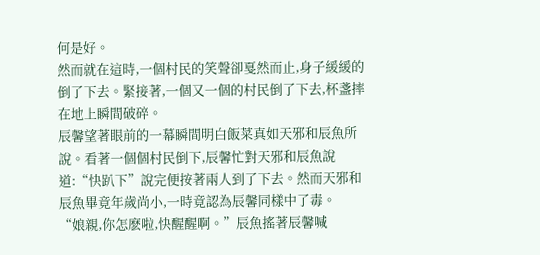何是好。
然而就在這時,一個村民的笑聲卻戛然而止,身子緩緩的倒了下去。緊接著,一個又一個的村民倒了下去,杯盞摔在地上瞬間破碎。
辰馨望著眼前的一幕瞬間明白飯菜真如天邪和辰魚所說。看著一個個村民倒下,辰馨忙對天邪和辰魚說道:“快趴下”說完便按著兩人到了下去。然而天邪和辰魚畢竟年歲尚小,一時竟認為辰馨同樣中了毒。
“娘親,你怎麽啦,快醒醒啊。”辰魚搖著辰馨喊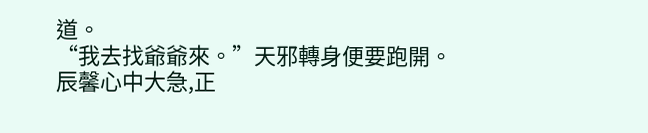道。
“我去找爺爺來。”天邪轉身便要跑開。
辰馨心中大急,正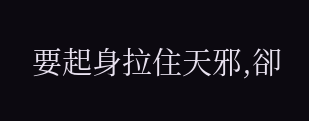要起身拉住天邪,卻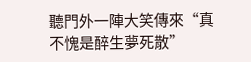聽門外一陣大笑傳來“真不愧是醉生夢死散”